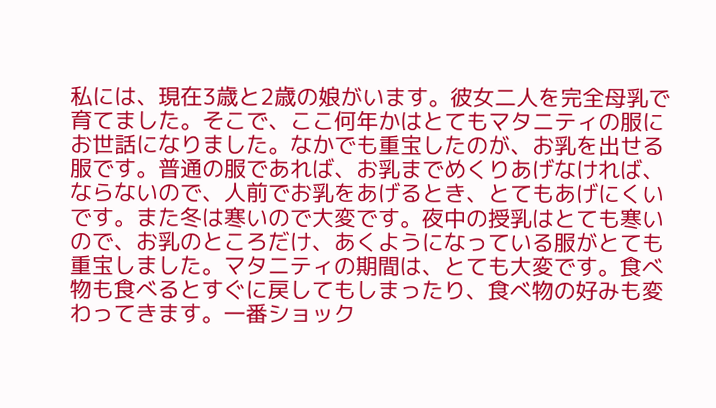私には、現在3歳と2歳の娘がいます。彼女二人を完全母乳で育てました。そこで、ここ何年かはとてもマタニティの服にお世話になりました。なかでも重宝したのが、お乳を出せる服です。普通の服であれば、お乳までめくりあげなければ、ならないので、人前でお乳をあげるとき、とてもあげにくいです。また冬は寒いので大変です。夜中の授乳はとても寒いので、お乳のところだけ、あくようになっている服がとても重宝しました。マタニティの期間は、とても大変です。食べ物も食べるとすぐに戻してもしまったり、食べ物の好みも変わってきます。一番ショック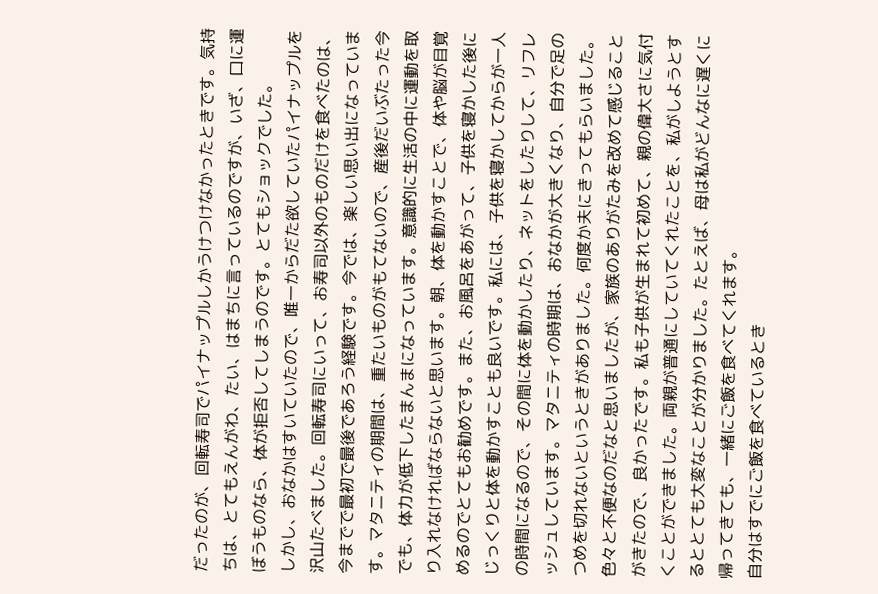だったのが、回転寿司でパイナップルしかうけつけなかったときです。気持ちは、とてもえんがわ、たい、はまちに言っているのですが、いざ、口に運ぼうものなら、体が拒否してしまうのです。とてもショックでした。
しかし、おなかはすいていたので、唯一からだた欲していたパイナップルを沢山たべました。回転寿司にいって、お寿司以外のものだけを食べたのは、今までで最初で最後であろう経験です。今では、楽しい思い出になっています。マタニティの期間は、重たいものがもてないので、産後だいぶたった今でも、体力が低下したまんまになっています。意識的に生活の中に運動を取り入れなければならないと思います。朝、体を動かすことで、体や脳が目覚めるのでとてもお勧めです。また、お風呂をあがって、子供を寝かした後にじっくりと体を動かすことも良いです。私には、子供を寝かしてからが一人の時間になるので、その間に体を動かしたり、ネットをしたりして、リフレッシュしています。マタニティの時期は、おなかが大きくなり、自分で足のつめを切れないというときがありました。何度か夫にきってもらいました。色々と不便なのだなと思いましたが、家族のありがたみを改めて感じることがきたので、良かったです。私も子供が生まれて初めて、親の偉大さに気付くことができました。両親が普通にしていてくれたことを、私がしようとするととても大変なことが分かりました。たとえば、母は私がどんなに遅くに帰ってきても、一緒にご飯を食べてくれます。
自分はすでにご飯を食べているとき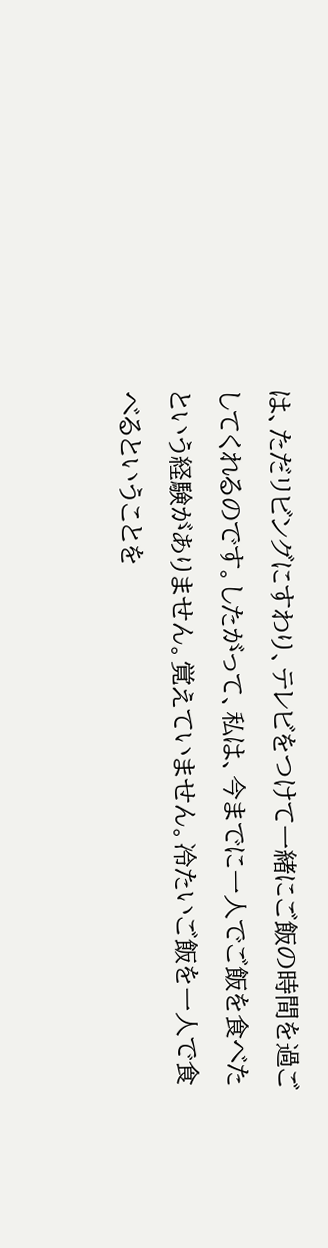は、ただリビングにすわり、テレビをつけて一緒にご飯の時間を過ごしてくれるのです。したがって、私は、今までに一人でご飯を食べたという経験がありません。覚えていません。冷たいご飯を一人で食べるということを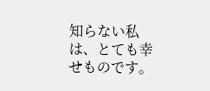知らない私は、とても幸せものです。